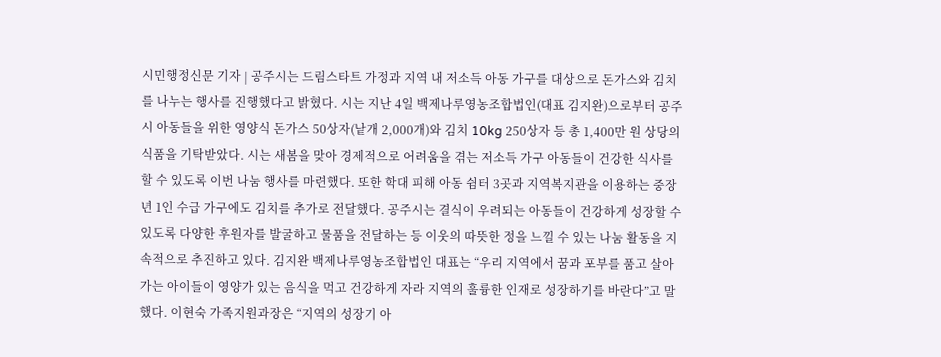시민행정신문 기자 | 공주시는 드림스타트 가정과 지역 내 저소득 아동 가구를 대상으로 돈가스와 김치를 나누는 행사를 진행했다고 밝혔다. 시는 지난 4일 백제나루영농조합법인(대표 김지완)으로부터 공주시 아동들을 위한 영양식 돈가스 50상자(낱개 2,000개)와 김치 10kg 250상자 등 총 1,400만 원 상당의 식품을 기탁받았다. 시는 새봄을 맞아 경제적으로 어려움을 겪는 저소득 가구 아동들이 건강한 식사를 할 수 있도록 이번 나눔 행사를 마련했다. 또한 학대 피해 아동 쉼터 3곳과 지역복지관을 이용하는 중장년 1인 수급 가구에도 김치를 추가로 전달했다. 공주시는 결식이 우려되는 아동들이 건강하게 성장할 수 있도록 다양한 후원자를 발굴하고 물품을 전달하는 등 이웃의 따뜻한 정을 느낄 수 있는 나눔 활동을 지속적으로 추진하고 있다. 김지완 백제나루영농조합법인 대표는 “우리 지역에서 꿈과 포부를 품고 살아가는 아이들이 영양가 있는 음식을 먹고 건강하게 자라 지역의 훌륭한 인재로 성장하기를 바란다”고 말했다. 이현숙 가족지원과장은 “지역의 성장기 아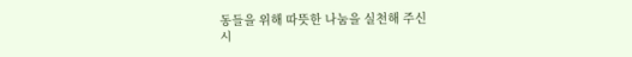동들을 위해 따뜻한 나눔을 실천해 주신
시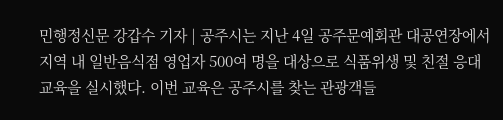민행정신문 강갑수 기자 | 공주시는 지난 4일 공주문예회관 대공연장에서 지역 내 일반음식점 영업자 500여 명을 대상으로 식품위생 및 친절 응대 교육을 실시했다. 이번 교육은 공주시를 찾는 관광객들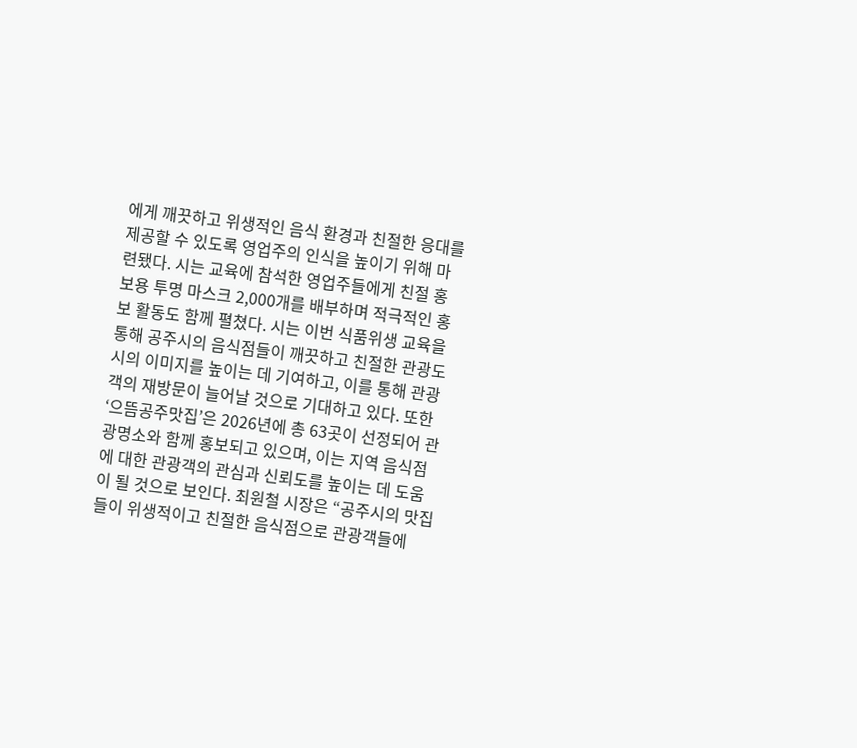에게 깨끗하고 위생적인 음식 환경과 친절한 응대를 제공할 수 있도록 영업주의 인식을 높이기 위해 마련됐다. 시는 교육에 참석한 영업주들에게 친절 홍보용 투명 마스크 2,000개를 배부하며 적극적인 홍보 활동도 함께 펼쳤다. 시는 이번 식품위생 교육을 통해 공주시의 음식점들이 깨끗하고 친절한 관광도시의 이미지를 높이는 데 기여하고, 이를 통해 관광객의 재방문이 늘어날 것으로 기대하고 있다. 또한 ‘으뜸공주맛집’은 2026년에 총 63곳이 선정되어 관광명소와 함께 홍보되고 있으며, 이는 지역 음식점에 대한 관광객의 관심과 신뢰도를 높이는 데 도움이 될 것으로 보인다. 최원철 시장은 “공주시의 맛집들이 위생적이고 친절한 음식점으로 관광객들에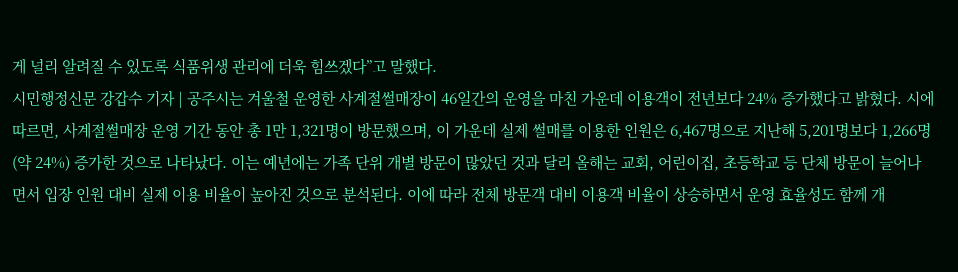게 널리 알려질 수 있도록 식품위생 관리에 더욱 힘쓰겠다”고 말했다.
시민행정신문 강갑수 기자 | 공주시는 겨울철 운영한 사계절썰매장이 46일간의 운영을 마친 가운데 이용객이 전년보다 24% 증가했다고 밝혔다. 시에 따르면, 사계절썰매장 운영 기간 동안 총 1만 1,321명이 방문했으며, 이 가운데 실제 썰매를 이용한 인원은 6,467명으로 지난해 5,201명보다 1,266명(약 24%) 증가한 것으로 나타났다. 이는 예년에는 가족 단위 개별 방문이 많았던 것과 달리 올해는 교회, 어린이집, 초등학교 등 단체 방문이 늘어나면서 입장 인원 대비 실제 이용 비율이 높아진 것으로 분석된다. 이에 따라 전체 방문객 대비 이용객 비율이 상승하면서 운영 효율성도 함께 개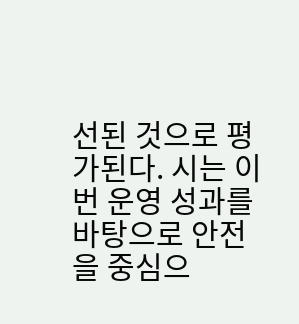선된 것으로 평가된다. 시는 이번 운영 성과를 바탕으로 안전을 중심으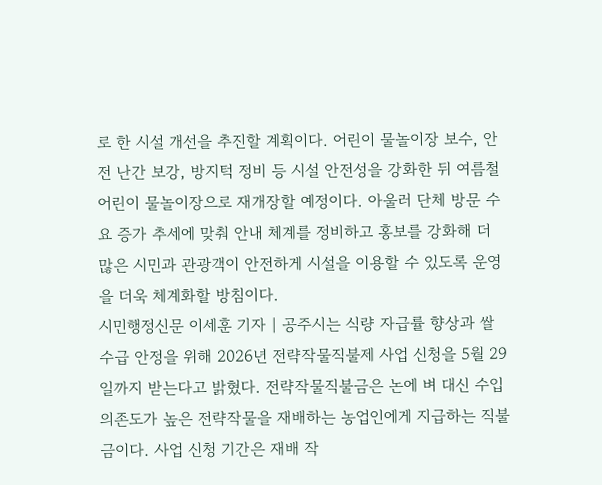로 한 시설 개선을 추진할 계획이다. 어린이 물놀이장 보수, 안전 난간 보강, 방지턱 정비 등 시설 안전성을 강화한 뒤 여름철 어린이 물놀이장으로 재개장할 예정이다. 아울러 단체 방문 수요 증가 추세에 맞춰 안내 체계를 정비하고 홍보를 강화해 더 많은 시민과 관광객이 안전하게 시설을 이용할 수 있도록 운영을 더욱 체계화할 방침이다.
시민행정신문 이세훈 기자 | 공주시는 식량 자급률 향상과 쌀 수급 안정을 위해 2026년 전략작물직불제 사업 신청을 5월 29일까지 받는다고 밝혔다. 전략작물직불금은 논에 벼 대신 수입 의존도가 높은 전략작물을 재배하는 농업인에게 지급하는 직불금이다. 사업 신청 기간은 재배 작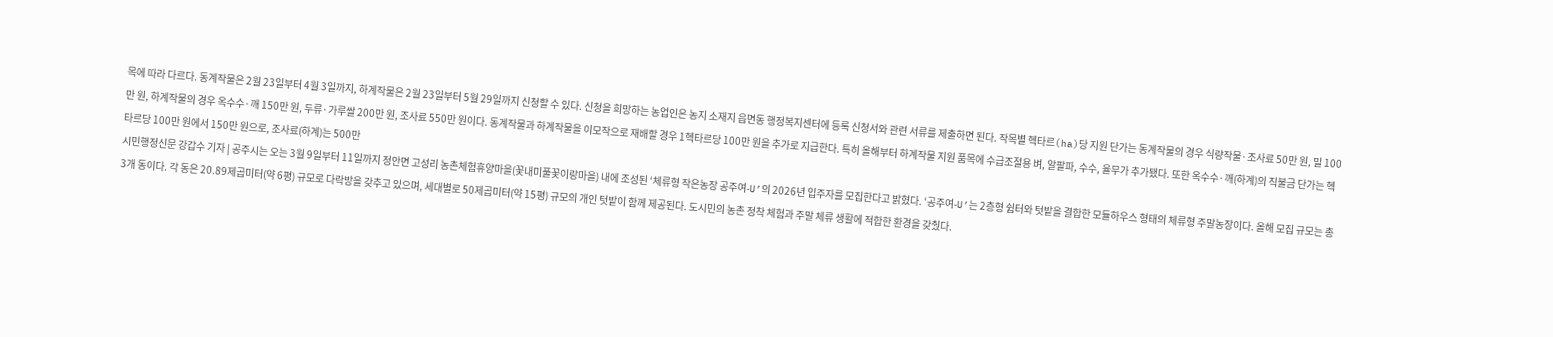목에 따라 다르다. 동계작물은 2월 23일부터 4월 3일까지, 하계작물은 2월 23일부터 5월 29일까지 신청할 수 있다. 신청을 희망하는 농업인은 농지 소재지 읍면동 행정복지센터에 등록 신청서와 관련 서류를 제출하면 된다. 작목별 헥타르(ha)당 지원 단가는 동계작물의 경우 식량작물·조사료 50만 원, 밀 100만 원, 하계작물의 경우 옥수수·깨 150만 원, 두류·가루쌀 200만 원, 조사료 550만 원이다. 동계작물과 하계작물을 이모작으로 재배할 경우 1헥타르당 100만 원을 추가로 지급한다. 특히 올해부터 하계작물 지원 품목에 수급조절용 벼, 알팔파, 수수, 율무가 추가됐다. 또한 옥수수·깨(하계)의 직불금 단가는 헥타르당 100만 원에서 150만 원으로, 조사료(하계)는 500만
시민행정신문 강갑수 기자 | 공주시는 오는 3월 9일부터 11일까지 정안면 고성리 농촌체험휴양마을(꽃내미풀꽃이랑마을) 내에 조성된 ‘체류형 작은농장 공주여-U’의 2026년 입주자를 모집한다고 밝혔다. ‘공주여-U’는 2층형 쉼터와 텃밭을 결합한 모듈하우스 형태의 체류형 주말농장이다. 올해 모집 규모는 총 3개 동이다. 각 동은 20.89제곱미터(약 6평) 규모로 다락방을 갖추고 있으며, 세대별로 50제곱미터(약 15평) 규모의 개인 텃밭이 함께 제공된다. 도시민의 농촌 정착 체험과 주말 체류 생활에 적합한 환경을 갖췄다.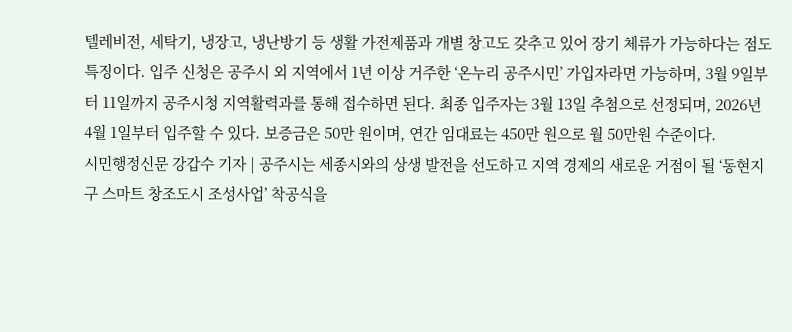텔레비전, 세탁기, 냉장고, 냉난방기 등 생활 가전제품과 개별 창고도 갖추고 있어 장기 체류가 가능하다는 점도 특징이다. 입주 신청은 공주시 외 지역에서 1년 이상 거주한 ‘온누리 공주시민’ 가입자라면 가능하며, 3월 9일부터 11일까지 공주시청 지역활력과를 통해 접수하면 된다. 최종 입주자는 3월 13일 추첨으로 선정되며, 2026년 4월 1일부터 입주할 수 있다. 보증금은 50만 원이며, 연간 임대료는 450만 원으로 월 50만원 수준이다.
시민행정신문 강갑수 기자 | 공주시는 세종시와의 상생 발전을 선도하고 지역 경제의 새로운 거점이 될 ‘동현지구 스마트 창조도시 조성사업’ 착공식을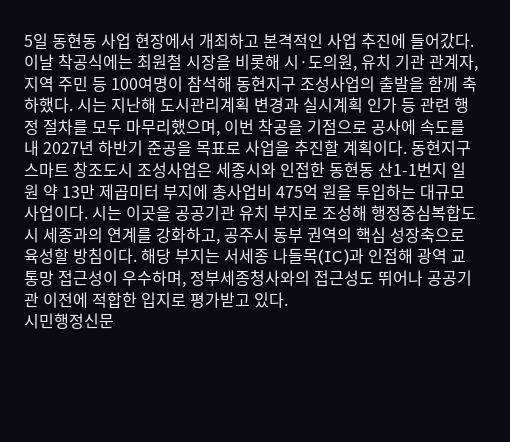5일 동현동 사업 현장에서 개최하고 본격적인 사업 추진에 들어갔다. 이날 착공식에는 최원철 시장을 비롯해 시·도의원, 유치 기관 관계자, 지역 주민 등 100여명이 참석해 동현지구 조성사업의 출발을 함께 축하했다. 시는 지난해 도시관리계획 변경과 실시계획 인가 등 관련 행정 절차를 모두 마무리했으며, 이번 착공을 기점으로 공사에 속도를 내 2027년 하반기 준공을 목표로 사업을 추진할 계획이다. 동현지구 스마트 창조도시 조성사업은 세종시와 인접한 동현동 산1-1번지 일원 약 13만 제곱미터 부지에 총사업비 475억 원을 투입하는 대규모 사업이다. 시는 이곳을 공공기관 유치 부지로 조성해 행정중심복합도시 세종과의 연계를 강화하고, 공주시 동부 권역의 핵심 성장축으로 육성할 방침이다. 해당 부지는 서세종 나들목(IC)과 인접해 광역 교통망 접근성이 우수하며, 정부세종청사와의 접근성도 뛰어나 공공기관 이전에 적합한 입지로 평가받고 있다.
시민행정신문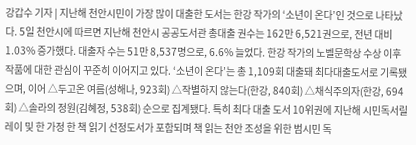강갑수 기자 | 지난해 천안시민이 가장 많이 대출한 도서는 한강 작가의 ‘소년이 온다’인 것으로 나타났다. 5일 천안시에 따르면 지난해 천안시 공공도서관 총대출 권수는 162만 6,521권으로, 전년 대비 1.03% 증가했다. 대출자 수는 51만 8,537명으로, 6.6% 늘었다. 한강 작가의 노벨문학상 수상 이후 작품에 대한 관심이 꾸준히 이어지고 있다. ‘소년이 온다’는 총 1,109회 대출돼 최다대출도서로 기록됐으며, 이어 △두고온 여름(성해나, 923회) △작별하지 않는다(한강, 840회) △채식주의자(한강, 694회) △솔라의 정원(김혜정, 538회) 순으로 집계됐다. 특히 최다 대출 도서 10위권에 지난해 시민독서릴레이 및 한 가정 한 책 읽기 선정도서가 포함되며 책 읽는 천안 조성을 위한 범시민 독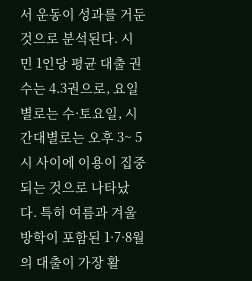서 운동이 성과를 거둔 것으로 분석된다. 시민 1인당 평균 대출 권수는 4.3권으로, 요일별로는 수·토요일, 시간대별로는 오후 3~ 5시 사이에 이용이 집중되는 것으로 나타났다. 특히 여름과 겨울방학이 포함된 1·7·8월의 대출이 가장 활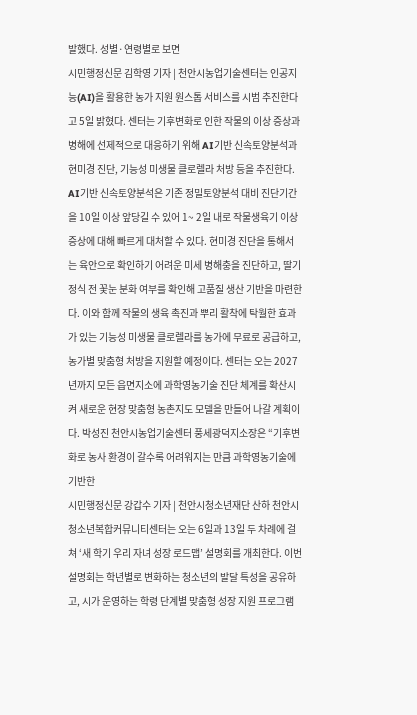발했다. 성별·연령별로 보면
시민행정신문 김학영 기자 | 천안시농업기술센터는 인공지능(AI)을 활용한 농가 지원 원스톱 서비스를 시범 추진한다고 5일 밝혔다. 센터는 기후변화로 인한 작물의 이상 증상과 병해에 선제적으로 대응하기 위해 AI기반 신속토양분석과 현미경 진단, 기능성 미생물 클로렐라 처방 등을 추진한다. AI기반 신속토양분석은 기존 정밀토양분석 대비 진단기간을 10일 이상 앞당길 수 있어 1~ 2일 내로 작물생육기 이상 증상에 대해 빠르게 대처할 수 있다. 현미경 진단을 통해서는 육안으로 확인하기 어려운 미세 병해충을 진단하고, 딸기 정식 전 꽃눈 분화 여부를 확인해 고품질 생산 기반을 마련한다. 이와 함께 작물의 생육 촉진과 뿌리 활착에 탁월한 효과가 있는 기능성 미생물 클로렐라를 농가에 무료로 공급하고, 농가별 맞춤형 처방을 지원할 예정이다. 센터는 오는 2027년까지 모든 읍면지소에 과학영농기술 진단 체계를 확산시켜 새로운 현장 맞춤형 농촌지도 모델을 만들어 나갈 계획이다. 박성진 천안시농업기술센터 풍세광덕지소장은 “기후변화로 농사 환경이 갈수록 어려워지는 만큼 과학영농기술에 기반한
시민행정신문 강갑수 기자 | 천안시청소년재단 산하 천안시청소년복합커뮤니티센터는 오는 6일과 13일 두 차례에 걸쳐 ‘새 학기 우리 자녀 성장 로드맵’ 설명회를 개최한다. 이번 설명회는 학년별로 변화하는 청소년의 발달 특성을 공유하고, 시가 운영하는 학령 단계별 맞춤형 성장 지원 프로그램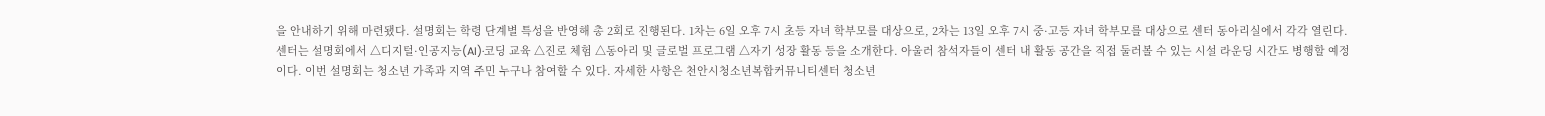을 안내하기 위해 마련됐다. 설명회는 학령 단계별 특성을 반영해 총 2회로 진행된다. 1차는 6일 오후 7시 초등 자녀 학부모를 대상으로, 2차는 13일 오후 7시 중·고등 자녀 학부모를 대상으로 센터 동아리실에서 각각 열린다. 센터는 설명회에서 △디지털·인공지능(AI)·코딩 교육 △진로 체험 △동아리 및 글로벌 프로그램 △자기 성장 활동 등을 소개한다. 아울러 참석자들이 센터 내 활동 공간을 직접 둘러볼 수 있는 시설 라운딩 시간도 병행할 예정이다. 이번 설명회는 청소년 가족과 지역 주민 누구나 참여할 수 있다. 자세한 사항은 천안시청소년복합커뮤니티센터 청소년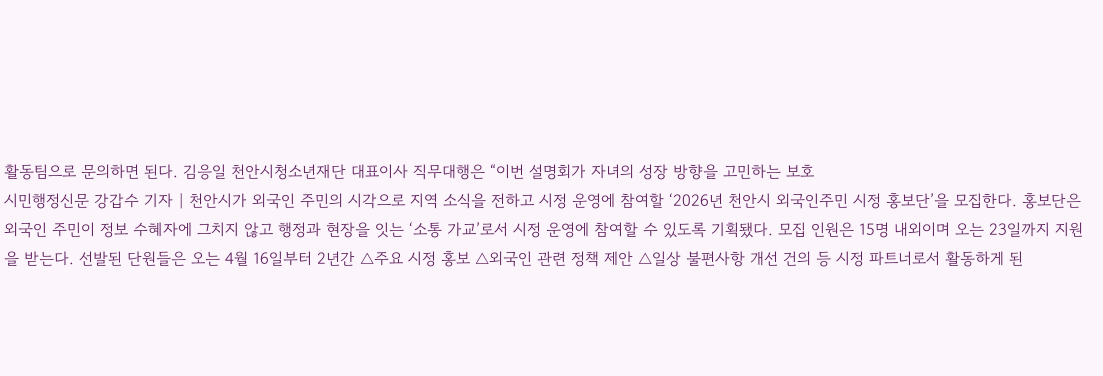활동팀으로 문의하면 된다. 김응일 천안시청소년재단 대표이사 직무대행은 “이번 설명회가 자녀의 성장 방향을 고민하는 보호
시민행정신문 강갑수 기자 | 천안시가 외국인 주민의 시각으로 지역 소식을 전하고 시정 운영에 참여할 ‘2026년 천안시 외국인주민 시정 홍보단’을 모집한다. 홍보단은 외국인 주민이 정보 수혜자에 그치지 않고 행정과 현장을 잇는 ‘소통 가교’로서 시정 운영에 참여할 수 있도록 기획됐다. 모집 인원은 15명 내외이며 오는 23일까지 지원을 받는다. 선발된 단원들은 오는 4월 16일부터 2년간 △주요 시정 홍보 △외국인 관련 정책 제안 △일상 불편사항 개선 건의 등 시정 파트너로서 활동하게 된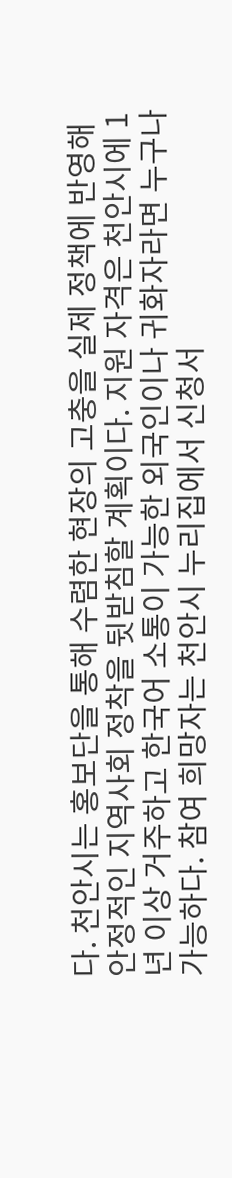다. 천안시는 홍보단을 통해 수렴한 현장의 고충을 실제 정책에 반영해 안정적인 지역사회 정착을 뒷받침할 계획이다. 지원 자격은 천안시에 1년 이상 거주하고 한국어 소통이 가능한 외국인이나 귀화자라면 누구나 가능하다. 참여 희망자는 천안시 누리집에서 신청서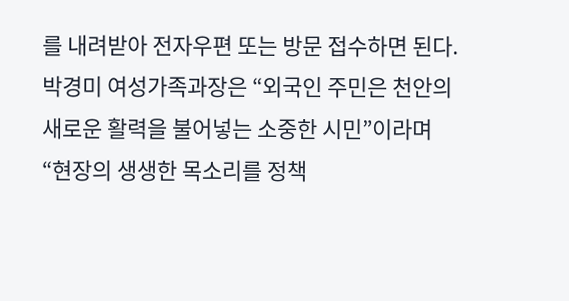를 내려받아 전자우편 또는 방문 접수하면 된다. 박경미 여성가족과장은 “외국인 주민은 천안의 새로운 활력을 불어넣는 소중한 시민”이라며 “현장의 생생한 목소리를 정책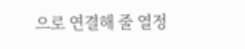으로 연결해 줄 열정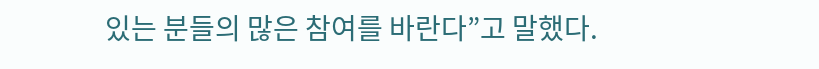있는 분들의 많은 참여를 바란다”고 말했다.